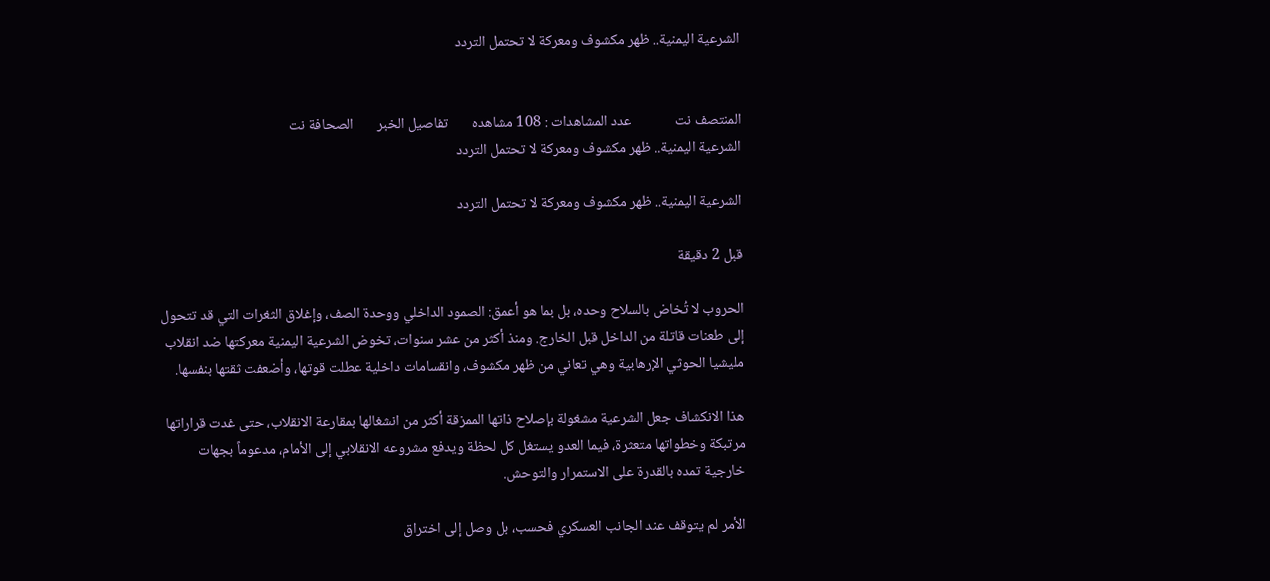الشرعية اليمنية.. ظهر مكشوف ومعركة لا تحتمل التردد


المنتصف نت             عدد المشاهدات : 108 مشاهده       تفاصيل الخبر       الصحافة نت
الشرعية اليمنية.. ظهر مكشوف ومعركة لا تحتمل التردد

الشرعية اليمنية.. ظهر مكشوف ومعركة لا تحتمل التردد

قبل 2 دقيقة

الحروب لا تُخاض بالسلاح وحده، بل بما هو أعمق: الصمود الداخلي ووحدة الصف، وإغلاق الثغرات التي قد تتحول إلى طعنات قاتلة من الداخل قبل الخارج. ومنذ أكثر من عشر سنوات، تخوض الشرعية اليمنية معركتها ضد انقلاب مليشيا الحوثي الإرهابية وهي تعاني من ظهر مكشوف، وانقسامات داخلية عطلت قوتها، وأضعفت ثقتها بنفسها.

هذا الانكشاف جعل الشرعية مشغولة بإصلاح ذاتها الممزقة أكثر من انشغالها بمقارعة الانقلاب، حتى غدت قراراتها مرتبكة وخطواتها متعثرة، فيما العدو يستغل كل لحظة ويدفع مشروعه الانقلابي إلى الأمام، مدعوماً بجهات خارجية تمده بالقدرة على الاستمرار والتوحش.

الأمر لم يتوقف عند الجانب العسكري فحسب، بل وصل إلى اختراق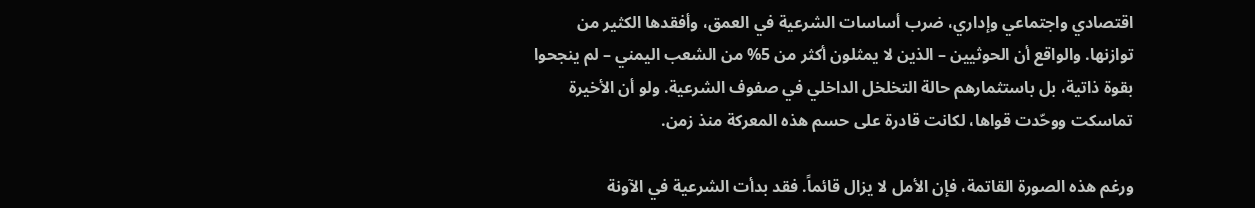اقتصادي واجتماعي وإداري، ضرب أساسات الشرعية في العمق، وأفقدها الكثير من توازنها. والواقع أن الحوثيين – الذين لا يمثلون أكثر من 5% من الشعب اليمني – لم ينجحوا بقوة ذاتية، بل باستثمارهم حالة التخلخل الداخلي في صفوف الشرعية. ولو أن الأخيرة تماسكت ووحّدت قواها، لكانت قادرة على حسم هذه المعركة منذ زمن.

ورغم هذه الصورة القاتمة، فإن الأمل لا يزال قائماً. فقد بدأت الشرعية في الآونة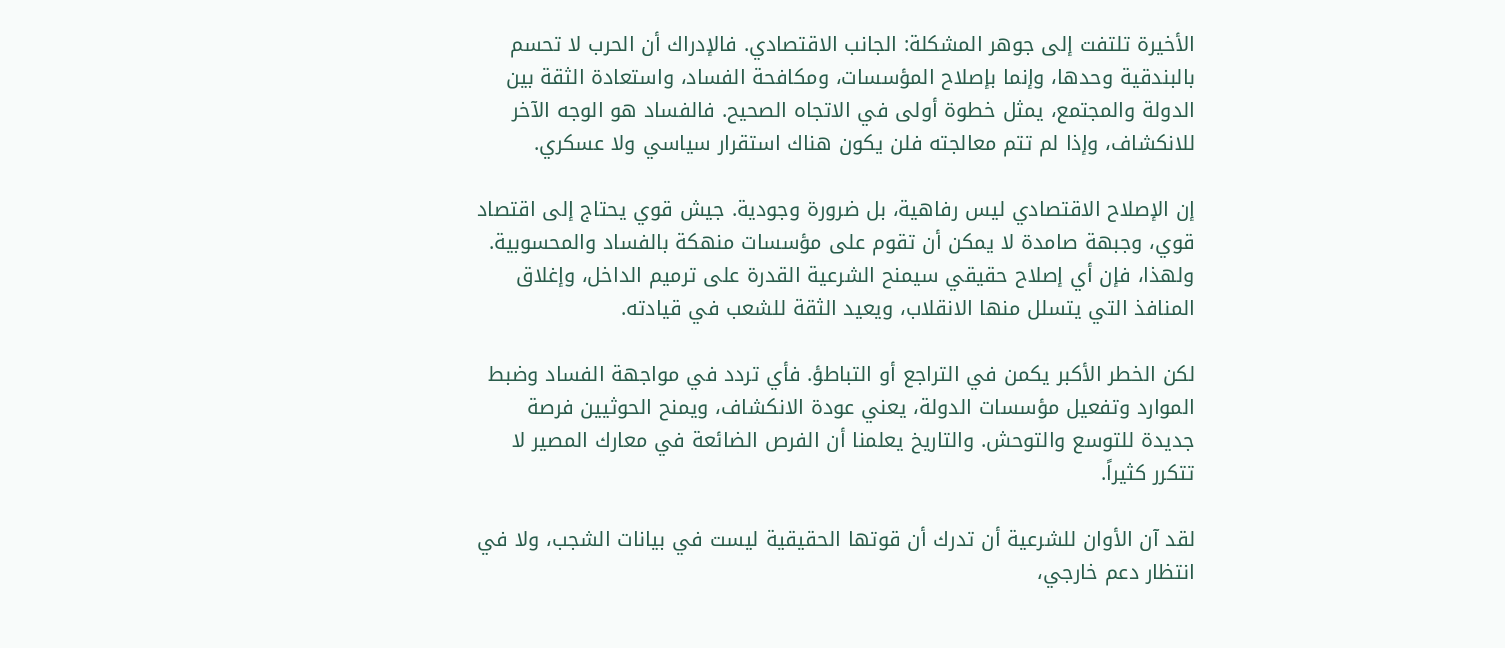الأخيرة تلتفت إلى جوهر المشكلة: الجانب الاقتصادي. فالإدراك أن الحرب لا تحسم بالبندقية وحدها، وإنما بإصلاح المؤسسات، ومكافحة الفساد، واستعادة الثقة بين الدولة والمجتمع، يمثل خطوة أولى في الاتجاه الصحيح. فالفساد هو الوجه الآخر للانكشاف، وإذا لم تتم معالجته فلن يكون هناك استقرار سياسي ولا عسكري.

إن الإصلاح الاقتصادي ليس رفاهية، بل ضرورة وجودية. جيش قوي يحتاج إلى اقتصاد قوي، وجبهة صامدة لا يمكن أن تقوم على مؤسسات منهكة بالفساد والمحسوبية. ولهذا، فإن أي إصلاح حقيقي سيمنح الشرعية القدرة على ترميم الداخل، وإغلاق المنافذ التي يتسلل منها الانقلاب، ويعيد الثقة للشعب في قيادته.

لكن الخطر الأكبر يكمن في التراجع أو التباطؤ. فأي تردد في مواجهة الفساد وضبط الموارد وتفعيل مؤسسات الدولة، يعني عودة الانكشاف، ويمنح الحوثيين فرصة جديدة للتوسع والتوحش. والتاريخ يعلمنا أن الفرص الضائعة في معارك المصير لا تتكرر كثيراً.

لقد آن الأوان للشرعية أن تدرك أن قوتها الحقيقية ليست في بيانات الشجب، ولا في انتظار دعم خارجي،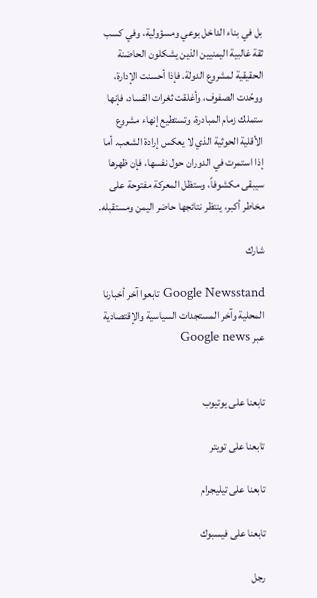بل في بناء الداخل بوعي ومسؤولية، وفي كسب ثقة غالبية اليمنيين الذين يشكلون الحاضنة الحقيقية لمشروع الدولة. فإذا أحسنت الإدارة، ووحّدت الصفوف، وأغلقت ثغرات الفساد، فإنها ستملك زمام المبادرة، وتستطيع إنهاء مشروع الأقلية الحوثية الذي لا يعكس إرادة الشعب. أما إذا استمرت في الدوران حول نفسها، فإن ظهرها سيبقى مكشوفاً، وستظل المعركة مفتوحة على مخاطر أكبر، ينتظر نتائجها حاضر اليمن ومستقبله.

شارك

Google Newsstand تابعوا آخر أخبارنا المحلية وآخر المستجدات السياسية والإقتصادية عبر Google news


تابعنا على يوتيوب

تابعنا على تويتر

تابعنا على تيليجرام

تابعنا على فيسبوك

رجل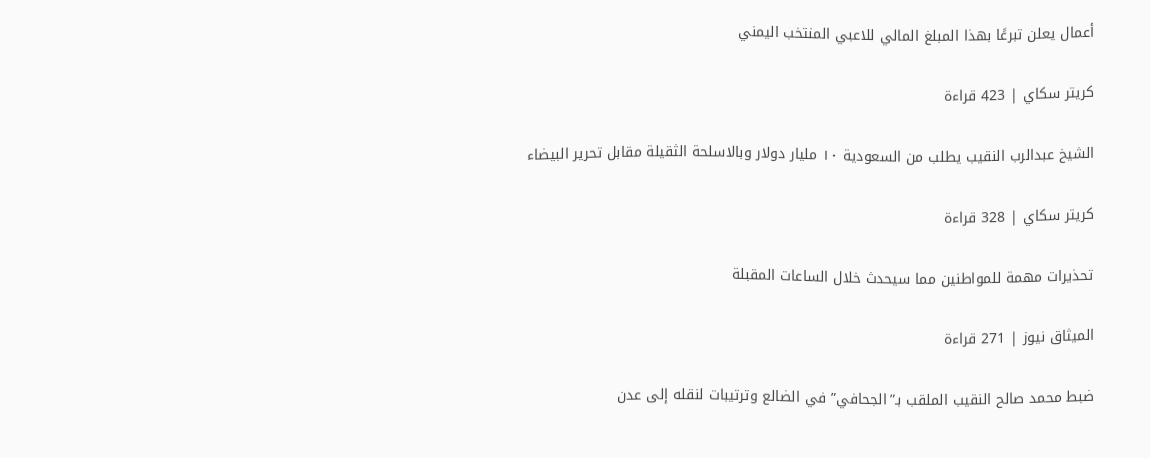أعمال يعلن تبرعًا بهذا المبلغ المالي للاعبي المنتخب اليمني

كريتر سكاي | 423 قراءة

الشيخ عبدالرب النقيب يطلب من السعودية ١٠ مليار دولار وبالاسلحة الثقيلة مقابل تحرير البيضاء

كريتر سكاي | 328 قراءة

تحذيرات مهمة للمواطنين مما سيحدث خلال الساعات المقبلة

الميثاق نيوز | 271 قراءة

ضبط محمد صالح النقيب الملقب بـ”الجحافي” في الضالع وترتيبات لنقله إلى عدن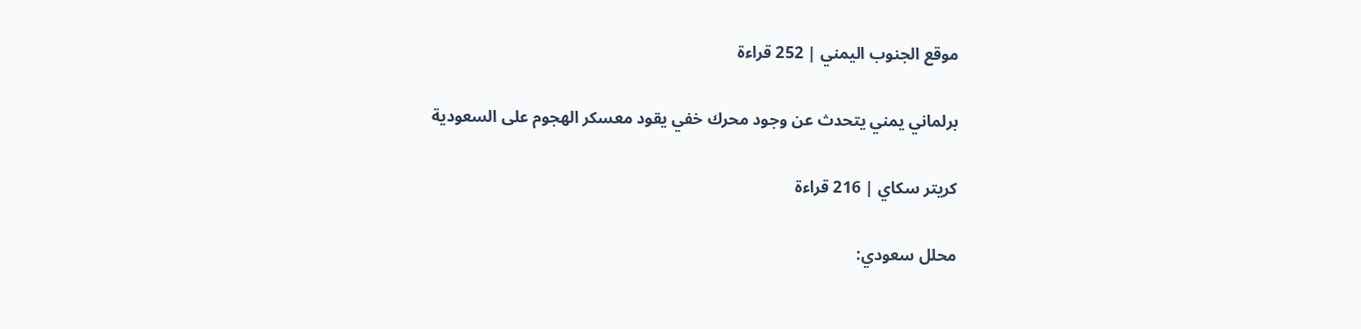موقع الجنوب اليمني | 252 قراءة

برلماني يمني يتحدث عن وجود محرك خفي يقود معسكر الهجوم على السعودية

كريتر سكاي | 216 قراءة

محلل سعودي: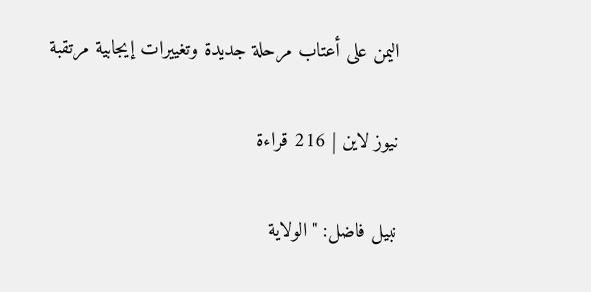اليمن على أعتاب مرحلة جديدة وتغييرات إيجابية مرتقبة

نيوز لاين | 216 قراءة

نبيل فاضل: "الولاية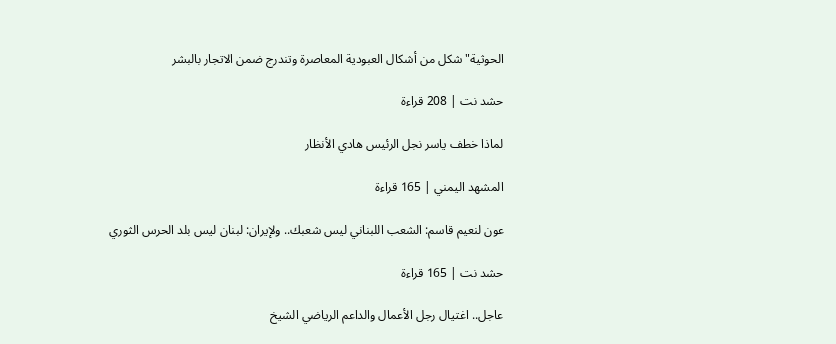الحوثية" شكل من أشكال العبودية المعاصرة وتندرج ضمن الاتجار بالبشر

حشد نت | 208 قراءة

لماذا خطف ياسر نجل الرئيس هادي الأنظار

المشهد اليمني | 165 قراءة

عون لنعيم قاسم: الشعب اللبناني ليس شعبك.. ولإيران: لبنان ليس بلد الحرس الثوري

حشد نت | 165 قراءة

عاجل.. اغتيال رجل الأعمال والداعم الرياضي الشيخ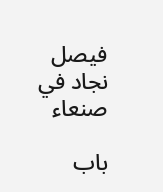فيصل نجاد في صنعاء

باب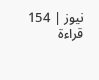نيوز | 154 قراءة